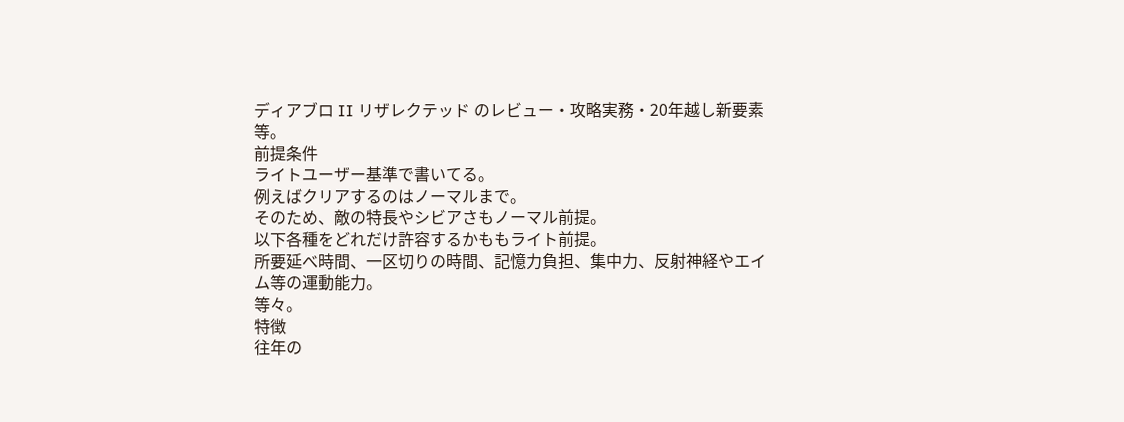ディアブロ II リザレクテッド のレビュー・攻略実務・20年越し新要素等。
前提条件
ライトユーザー基準で書いてる。
例えばクリアするのはノーマルまで。
そのため、敵の特長やシビアさもノーマル前提。
以下各種をどれだけ許容するかももライト前提。
所要延べ時間、一区切りの時間、記憶力負担、集中力、反射神経やエイム等の運動能力。
等々。
特徴
往年の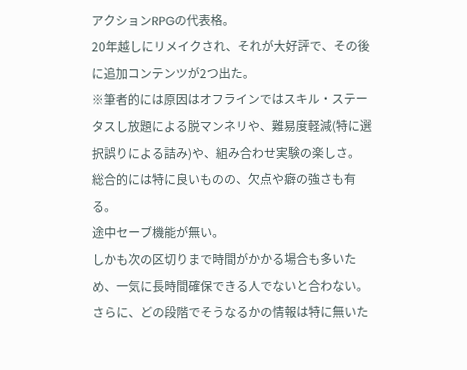アクションRPGの代表格。
20年越しにリメイクされ、それが大好評で、その後に追加コンテンツが2つ出た。
※筆者的には原因はオフラインではスキル・ステータスし放題による脱マンネリや、難易度軽減(特に選択誤りによる詰み)や、組み合わせ実験の楽しさ。
総合的には特に良いものの、欠点や癖の強さも有る。
途中セーブ機能が無い。
しかも次の区切りまで時間がかかる場合も多いため、一気に長時間確保できる人でないと合わない。
さらに、どの段階でそうなるかの情報は特に無いた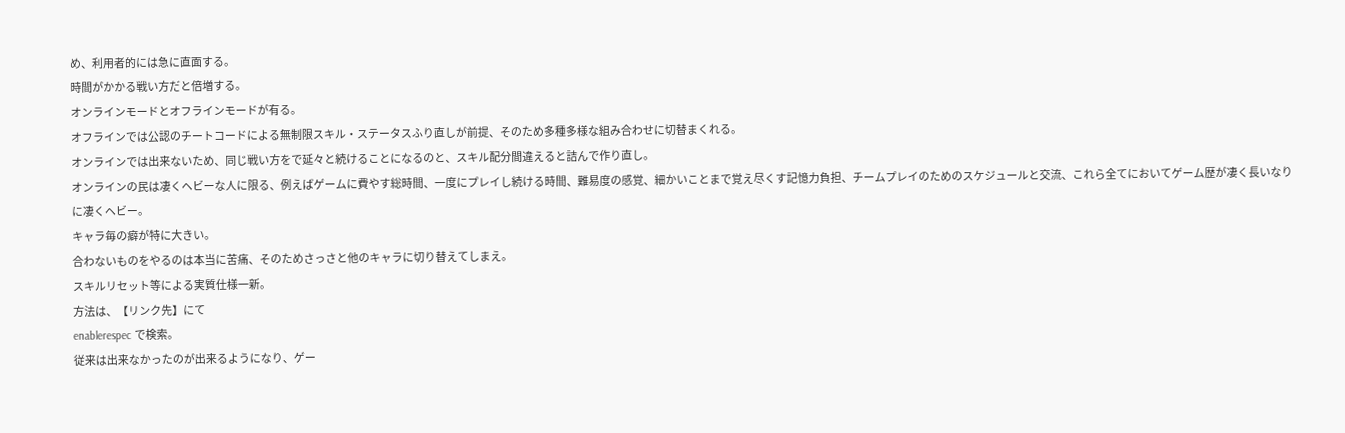め、利用者的には急に直面する。
時間がかかる戦い方だと倍増する。
オンラインモードとオフラインモードが有る。
オフラインでは公認のチートコードによる無制限スキル・ステータスふり直しが前提、そのため多種多様な組み合わせに切替まくれる。
オンラインでは出来ないため、同じ戦い方をで延々と続けることになるのと、スキル配分間違えると詰んで作り直し。
オンラインの民は凄くヘビーな人に限る、例えばゲームに費やす総時間、一度にプレイし続ける時間、難易度の感覚、細かいことまで覚え尽くす記憶力負担、チームプレイのためのスケジュールと交流、これら全てにおいてゲーム歴が凄く長いなりに凄くヘビー。
キャラ毎の癖が特に大きい。
合わないものをやるのは本当に苦痛、そのためさっさと他のキャラに切り替えてしまえ。
スキルリセット等による実質仕様一新。
方法は、【リンク先】にて
enablerespec で検索。
従来は出来なかったのが出来るようになり、ゲー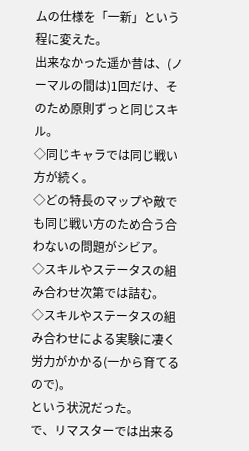ムの仕様を「一新」という程に変えた。
出来なかった遥か昔は、(ノーマルの間は)1回だけ、そのため原則ずっと同じスキル。
◇同じキャラでは同じ戦い方が続く。
◇どの特長のマップや敵でも同じ戦い方のため合う合わないの問題がシビア。
◇スキルやステータスの組み合わせ次第では詰む。
◇スキルやステータスの組み合わせによる実験に凄く労力がかかる(一から育てるので)。
という状況だった。
で、リマスターでは出来る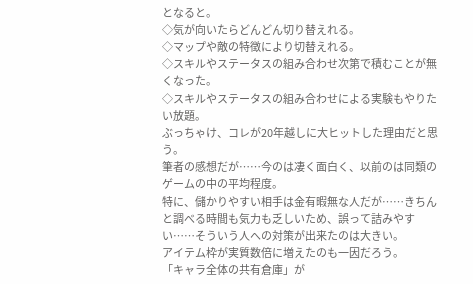となると。
◇気が向いたらどんどん切り替えれる。
◇マップや敵の特徴により切替えれる。
◇スキルやステータスの組み合わせ次第で積むことが無くなった。
◇スキルやステータスの組み合わせによる実験もやりたい放題。
ぶっちゃけ、コレが20年越しに大ヒットした理由だと思う。
筆者の感想だが……今のは凄く面白く、以前のは同類のゲームの中の平均程度。
特に、儲かりやすい相手は金有暇無な人だが……きちんと調べる時間も気力も乏しいため、誤って詰みやすい……そういう人への対策が出来たのは大きい。
アイテム枠が実質数倍に増えたのも一因だろう。
「キャラ全体の共有倉庫」が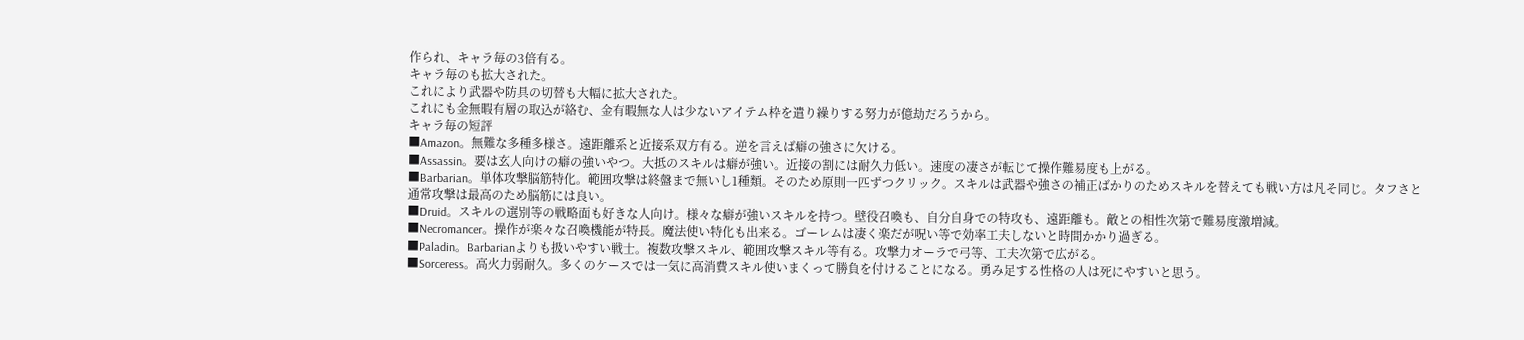作られ、キャラ毎の3倍有る。
キャラ毎のも拡大された。
これにより武器や防具の切替も大幅に拡大された。
これにも金無暇有層の取込が絡む、金有暇無な人は少ないアイテム枠を遣り繰りする努力が億劫だろうから。
キャラ毎の短評
■Amazon。無難な多種多様さ。遠距離系と近接系双方有る。逆を言えば癖の強さに欠ける。
■Assassin。要は玄人向けの癖の強いやつ。大抵のスキルは癖が強い。近接の割には耐久力低い。速度の凄さが転じて操作難易度も上がる。
■Barbarian。単体攻撃脳筋特化。範囲攻撃は終盤まで無いし1種類。そのため原則一匹ずつクリック。スキルは武器や強さの補正ばかりのためスキルを替えても戦い方は凡そ同じ。タフさと通常攻撃は最高のため脳筋には良い。
■Druid。スキルの選別等の戦略面も好きな人向け。様々な癖が強いスキルを持つ。壁役召喚も、自分自身での特攻も、遠距離も。敵との相性次第で難易度激増減。
■Necromancer。操作が楽々な召喚機能が特長。魔法使い特化も出来る。ゴーレムは凄く楽だが呪い等で効率工夫しないと時間かかり過ぎる。
■Paladin。Barbarianよりも扱いやすい戦士。複数攻撃スキル、範囲攻撃スキル等有る。攻撃力オーラで弓等、工夫次第で広がる。
■Sorceress。高火力弱耐久。多くのケースでは一気に高消費スキル使いまくって勝負を付けることになる。勇み足する性格の人は死にやすいと思う。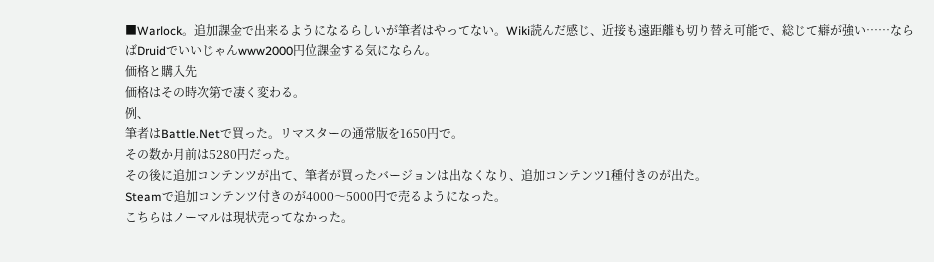■Warlock。追加課金で出来るようになるらしいが筆者はやってない。Wiki読んだ感じ、近接も遠距離も切り替え可能で、総じて癖が強い……ならばDruidでいいじゃんwww2000円位課金する気にならん。
価格と購入先
価格はその時次第で凄く変わる。
例、
筆者はBattle.Netで買った。リマスターの通常版を1650円で。
その数か月前は5280円だった。
その後に追加コンテンツが出て、筆者が買ったバージョンは出なくなり、追加コンテンツ1種付きのが出た。
Steamで追加コンテンツ付きのが4000〜5000円で売るようになった。
こちらはノーマルは現状売ってなかった。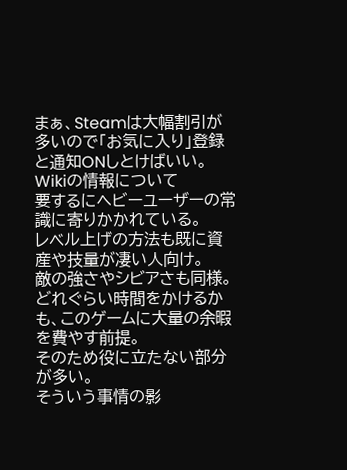まぁ、Steamは大幅割引が多いので「お気に入り」登録と通知ONしとけばいい。
Wikiの情報について
要するにヘビーユーザーの常識に寄りかかれている。
レベル上げの方法も既に資産や技量が凄い人向け。
敵の強さやシビアさも同様。
どれぐらい時間をかけるかも、このゲームに大量の余暇を費やす前提。
そのため役に立たない部分が多い。
そういう事情の影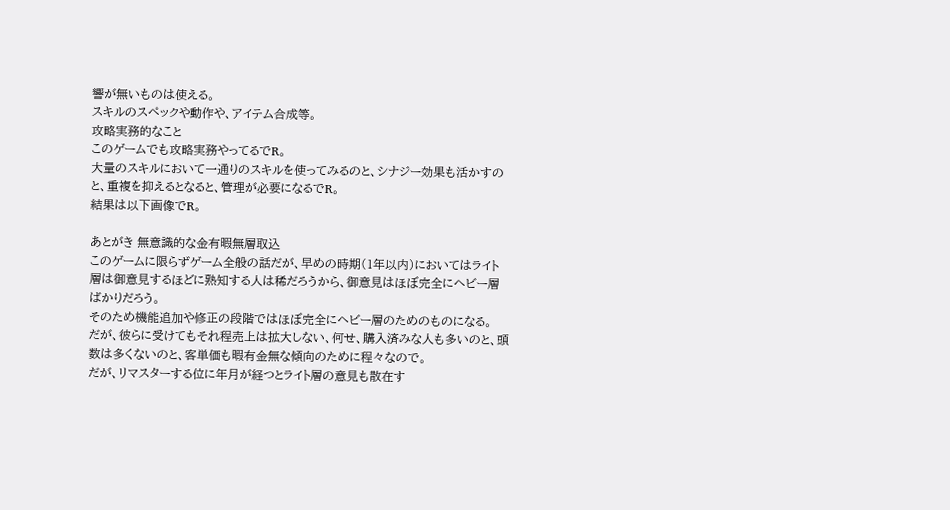響が無いものは使える。
スキルのスペックや動作や、アイテム合成等。
攻略実務的なこと
このゲームでも攻略実務やってるでR。
大量のスキルにおいて一通りのスキルを使ってみるのと、シナジー効果も活かすのと、重複を抑えるとなると、管理が必要になるでR。
結果は以下画像でR。

あとがき 無意識的な金有暇無層取込
このゲームに限らずゲーム全般の話だが、早めの時期(1年以内)においてはライト層は御意見するほどに熟知する人は稀だろうから、御意見はほぼ完全にヘビー層ばかりだろう。
そのため機能追加や修正の段階ではほぼ完全にヘビー層のためのものになる。
だが、彼らに受けてもそれ程売上は拡大しない、何せ、購入済みな人も多いのと、頭数は多くないのと、客単価も暇有金無な傾向のために程々なので。
だが、リマスターする位に年月が経つとライト層の意見も散在す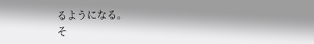るようになる。
そ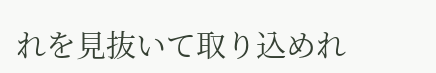れを見抜いて取り込めれ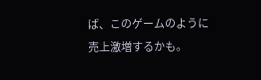ば、このゲームのように売上激増するかも。